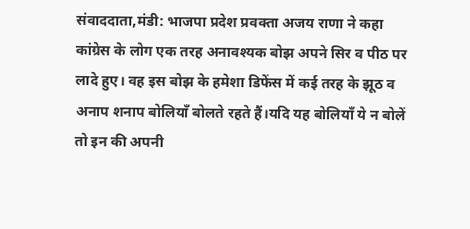संवाददाता,मंडी: भाजपा प्रदेश प्रवक्ता अजय राणा ने कहा कांग्रेस के लोग एक तरह अनावश्यक बोझ अपने सिर व पीठ पर लादे हुए। वह इस बोझ के हमेशा डिफेंस में कई तरह के झूठ व अनाप शनाप बोलियाँ बोलते रहते हैं।यदि यह बोलियाँ ये न बोलें तो इन की अपनी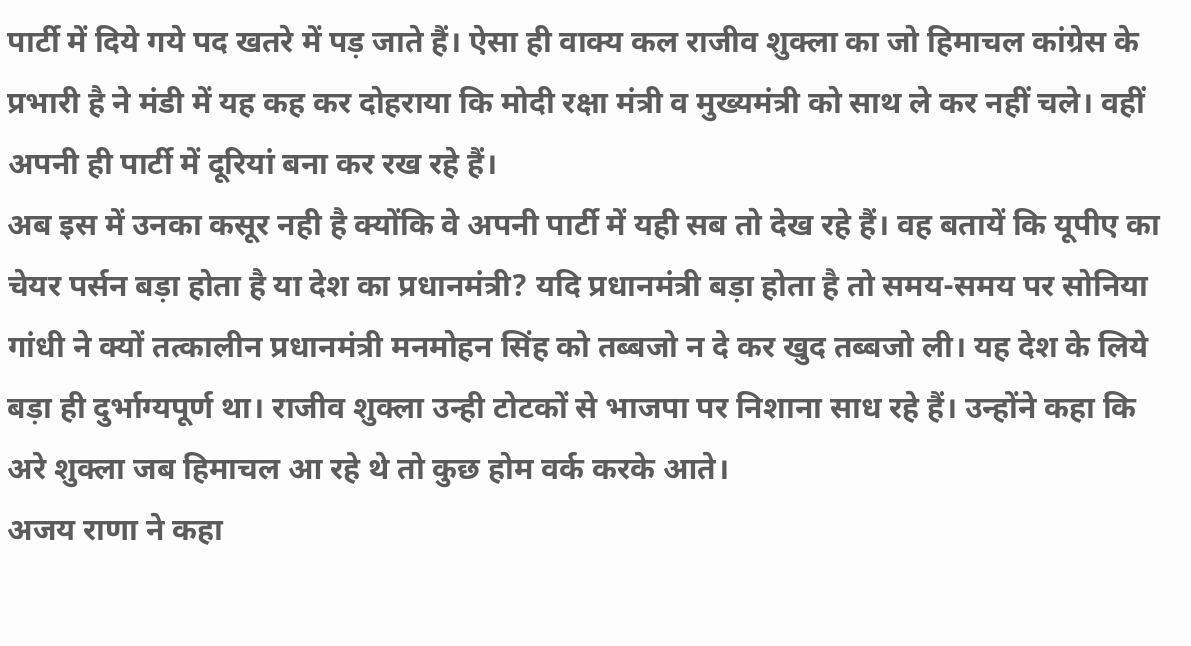पार्टी में दिये गये पद खतरे में पड़ जाते हैं। ऐसा ही वाक्य कल राजीव शुक्ला का जो हिमाचल कांग्रेस के प्रभारी है ने मंडी में यह कह कर दोहराया कि मोदी रक्षा मंत्री व मुख्यमंत्री को साथ ले कर नहीं चले। वहीं अपनी ही पार्टी में दूरियां बना कर रख रहे हैं।
अब इस में उनका कसूर नही है क्योंकि वे अपनी पार्टी में यही सब तो देख रहे हैं। वह बतायें कि यूपीए का चेयर पर्सन बड़ा होता है या देश का प्रधानमंत्री? यदि प्रधानमंत्री बड़ा होता है तो समय-समय पर सोनिया गांधी ने क्यों तत्कालीन प्रधानमंत्री मनमोहन सिंह को तब्बजो न दे कर खुद तब्बजो ली। यह देश के लिये बड़ा ही दुर्भाग्यपूर्ण था। राजीव शुक्ला उन्ही टोटकों से भाजपा पर निशाना साध रहे हैं। उन्होंने कहा कि अरे शुक्ला जब हिमाचल आ रहे थे तो कुछ होम वर्क करके आते।
अजय राणा ने कहा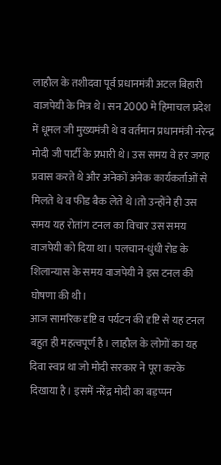लाहौल के तशीदवा पूर्व प्रधानमंत्री अटल बिहारी वाजपेयी के मित्र थे। सन 2000 मे हिमाचल प्रदेश में धूमल जी मुख्यमंत्री थे व वर्तमान प्रधानमंत्री नरेन्द्र मोदी जी पार्टी के प्रभारी थे। उस समय वे हर जगह प्रवास करते थे और अनेकों अनेक कार्यकर्ताओं से मिलते थे व फीड बैक लेते थे।तो उन्होंने ही उस समय यह रोतांग टनल का विचार उस समय वाजपेयी को दिया था। पलचान-धुंधी रोड के शिलान्यास के समय वाजपेयी ने इस टनल की घोषणा की थी।
आज सामरिक दृष्टि व पर्यटन की दृष्टि से यह टनल बहुत ही महत्वपूर्ण है। लाहौल के लोगों का यह दिवा स्वप्न था जो मोदी सरकार ने पूरा करके दिखाया है। इसमें नरेंद्र मोदी का बड़प्पन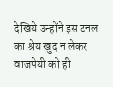देखिये उन्होंने इस टनल का श्रेय खुद न लेकर वाजपेयी को ही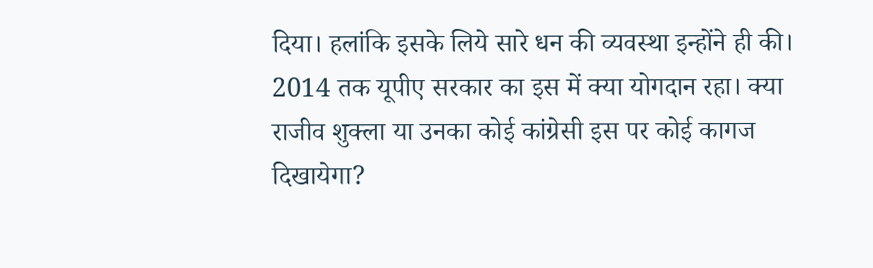दिया। हलांकि इसके लिये सारे धन की व्यवस्था इन्होंने ही की। 2014 तक यूपीए सरकार का इस में क्या योगदान रहा। क्या राजीव शुक्ला या उनका कोई कांग्रेसी इस पर कोई कागज दिखायेगा?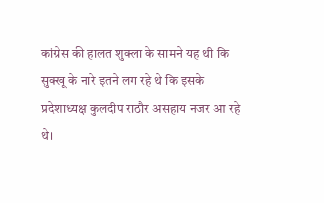कांग्रेस की हालत शुक्ला के सामने यह थी कि सुक्खू के नारे इतने लग रहे थे कि इसके प्रदेशाध्यक्ष कुलदीप राठौर असहाय नजर आ रहे थे।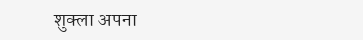शुक्ला अपना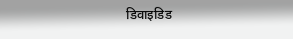डिवाइडिड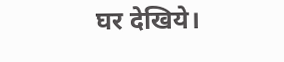घर देखिये।